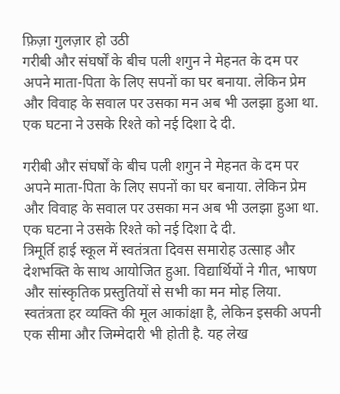फ़िज़ा गुलज़ार हो उठी
गरीबी और संघर्षों के बीच पली शगुन ने मेहनत के दम पर अपने माता-पिता के लिए सपनों का घर बनाया. लेकिन प्रेम और विवाह के सवाल पर उसका मन अब भी उलझा हुआ था. एक घटना ने उसके रिश्ते को नई दिशा दे दी.

गरीबी और संघर्षों के बीच पली शगुन ने मेहनत के दम पर अपने माता-पिता के लिए सपनों का घर बनाया. लेकिन प्रेम और विवाह के सवाल पर उसका मन अब भी उलझा हुआ था. एक घटना ने उसके रिश्ते को नई दिशा दे दी.
त्रिमूर्ति हाई स्कूल में स्वतंत्रता दिवस समारोह उत्साह और देशभक्ति के साथ आयोजित हुआ. विद्यार्थियों ने गीत, भाषण और सांस्कृतिक प्रस्तुतियों से सभी का मन मोह लिया.
स्वतंत्रता हर व्यक्ति की मूल आकांक्षा है, लेकिन इसकी अपनी एक सीमा और जिम्मेदारी भी होती है. यह लेख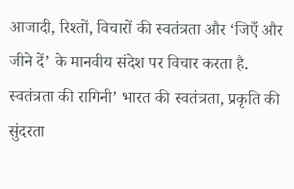आजादी, रिश्तों, विचारों की स्वतंत्रता और ‘जिएँ और जीने दें’ के मानवीय संदेश पर विचार करता है.
स्वतंत्रता की रागिनी’ भारत की स्वतंत्रता, प्रकृति की सुंदरता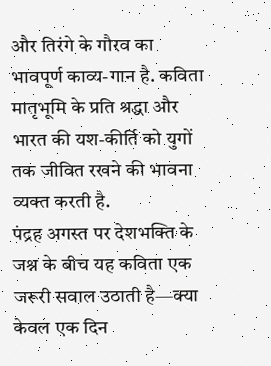और तिरंगे के गौरव का भावपूर्ण काव्य-गान है. कविता मातृभूमि के प्रति श्रद्धा और भारत की यश-कीर्ति को युगों तक जीवित रखने की भावना व्यक्त करती है.
पंद्रह अगस्त पर देशभक्ति के जश्न के बीच यह कविता एक जरूरी सवाल उठाती है—क्या केवल एक दिन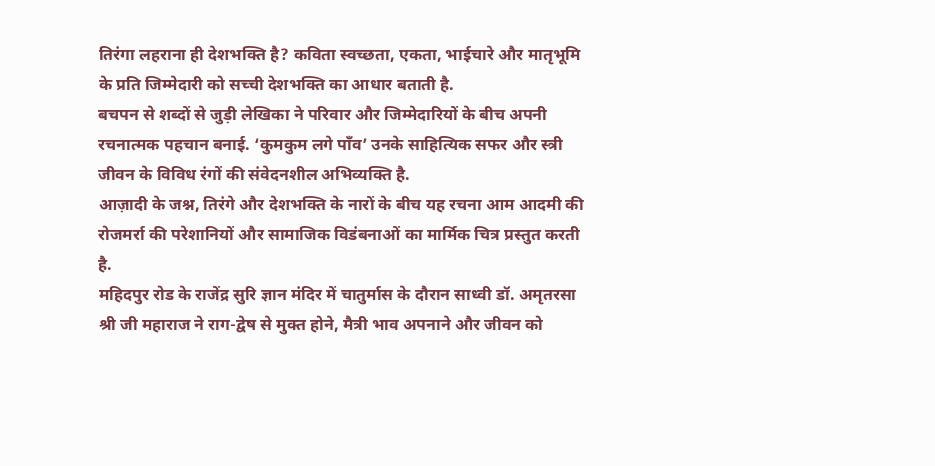तिरंगा लहराना ही देशभक्ति है? कविता स्वच्छता, एकता, भाईचारे और मातृभूमि के प्रति जिम्मेदारी को सच्ची देशभक्ति का आधार बताती है.
बचपन से शब्दों से जुड़ी लेखिका ने परिवार और जिम्मेदारियों के बीच अपनी रचनात्मक पहचान बनाई. ‘कुमकुम लगे पाँव’ उनके साहित्यिक सफर और स्त्री जीवन के विविध रंगों की संवेदनशील अभिव्यक्ति है.
आज़ादी के जश्न, तिरंगे और देशभक्ति के नारों के बीच यह रचना आम आदमी की रोजमर्रा की परेशानियों और सामाजिक विडंबनाओं का मार्मिक चित्र प्रस्तुत करती है.
महिदपुर रोड के राजेंद्र सुरि ज्ञान मंदिर में चातुर्मास के दौरान साध्वी डॉ. अमृतरसा श्री जी महाराज ने राग-द्वेष से मुक्त होने, मैत्री भाव अपनाने और जीवन को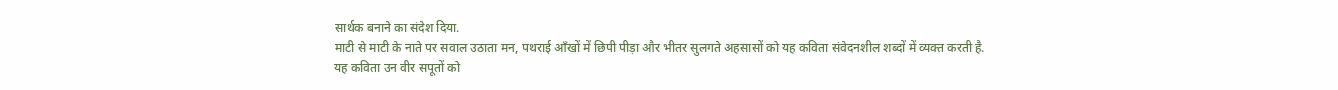सार्थक बनाने का संदेश दिया.
माटी से माटी के नाते पर सवाल उठाता मन, पथराई आँखों में छिपी पीड़ा और भीतर सुलगते अहसासों को यह कविता संवेदनशील शब्दों में व्यक्त करती है.
यह कविता उन वीर सपूतों को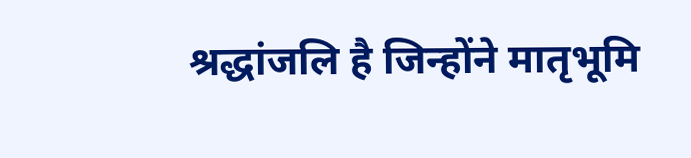श्रद्धांजलि है जिन्होंने मातृभूमि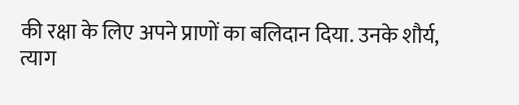की रक्षा के लिए अपने प्राणों का बलिदान दिया. उनके शौर्य, त्याग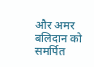और अमर बलिदान को समर्पित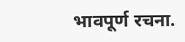भावपूर्ण रचना.